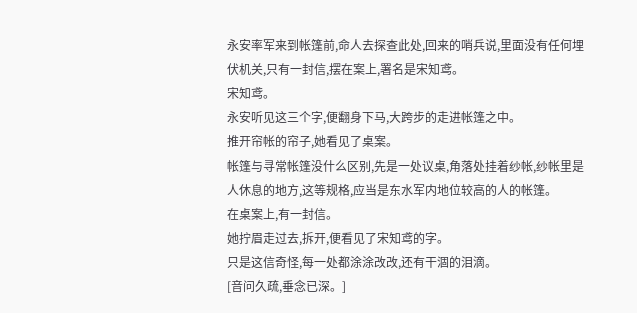永安率军来到帐篷前,命人去探查此处,回来的哨兵说,里面没有任何埋伏机关,只有一封信,摆在案上,署名是宋知鸢。
宋知鸢。
永安听见这三个字,便翻身下马,大跨步的走进帐篷之中。
推开帘帐的帘子,她看见了桌案。
帐篷与寻常帐篷没什么区别,先是一处议桌,角落处挂着纱帐,纱帐里是人休息的地方,这等规格,应当是东水军内地位较高的人的帐篷。
在桌案上,有一封信。
她拧眉走过去,拆开,便看见了宋知鸢的字。
只是这信奇怪,每一处都涂涂改改,还有干涸的泪滴。
[音问久疏,垂念已深。]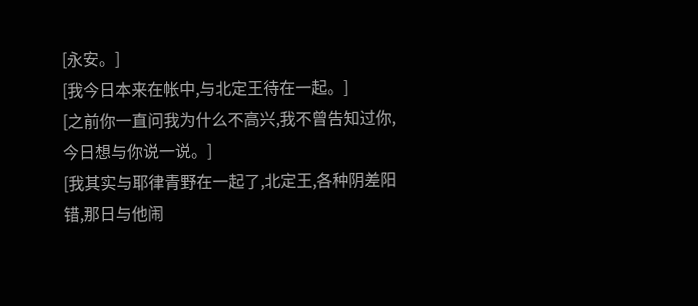[永安。]
[我今日本来在帐中,与北定王待在一起。]
[之前你一直问我为什么不高兴,我不曾告知过你,今日想与你说一说。]
[我其实与耶律青野在一起了,北定王,各种阴差阳错,那日与他闹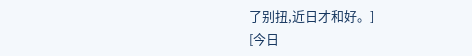了别扭,近日才和好。]
[今日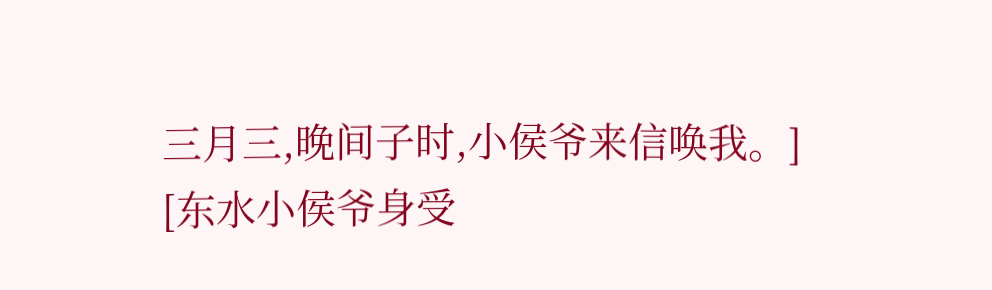三月三,晚间子时,小侯爷来信唤我。]
[东水小侯爷身受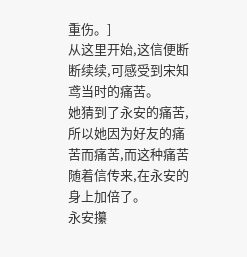重伤。]
从这里开始,这信便断断续续,可感受到宋知鸢当时的痛苦。
她猜到了永安的痛苦,所以她因为好友的痛苦而痛苦,而这种痛苦随着信传来,在永安的身上加倍了。
永安攥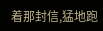着那封信,猛地跑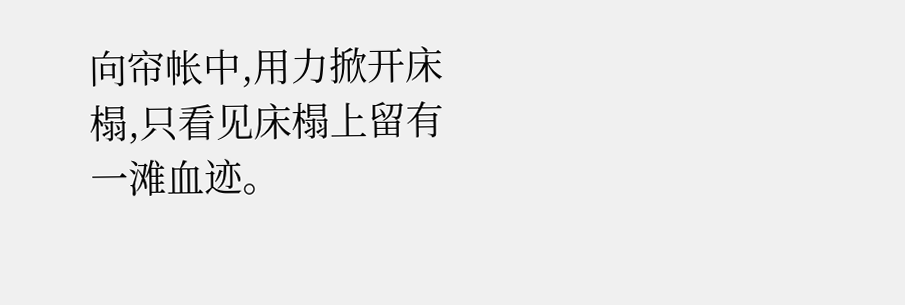向帘帐中,用力掀开床榻,只看见床榻上留有一滩血迹。